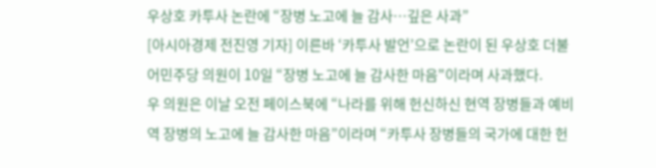우상호 카투사 논란에 “장병 노고에 늘 감사…깊은 사과”
[아시아경제 전진영 기자] 이른바 ‘카투사 발언’으로 논란이 된 우상호 더불어민주당 의원이 10일 “장병 노고에 늘 감사한 마음"이라며 사과했다.
우 의원은 이날 오전 페이스북에 “나라를 위해 헌신하신 현역 장병들과 예비역 장병의 노고에 늘 감사한 마음”이라며 “카투사 장병들의 국가에 대한 헌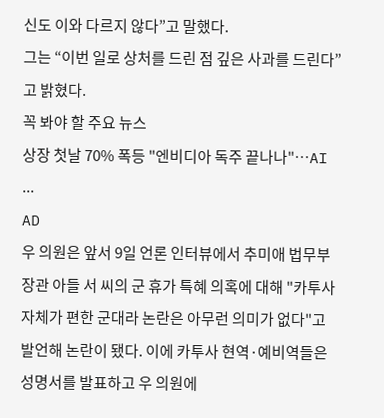신도 이와 다르지 않다”고 말했다.
그는 “이번 일로 상처를 드린 점 깊은 사과를 드린다”고 밝혔다.
꼭 봐야 할 주요 뉴스
상장 첫날 70% 폭등 "엔비디아 독주 끝나나"…AI ...
AD
우 의원은 앞서 9일 언론 인터뷰에서 추미애 법무부 장관 아들 서 씨의 군 휴가 특혜 의혹에 대해 "카투사 자체가 편한 군대라 논란은 아무런 의미가 없다"고 발언해 논란이 됐다. 이에 카투사 현역·예비역들은 성명서를 발표하고 우 의원에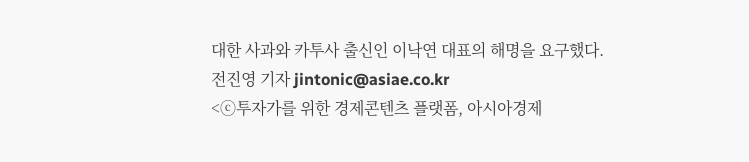대한 사과와 카투사 출신인 이낙연 대표의 해명을 요구했다.
전진영 기자 jintonic@asiae.co.kr
<ⓒ투자가를 위한 경제콘텐츠 플랫폼, 아시아경제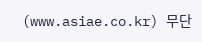(www.asiae.co.kr) 무단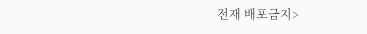전재 배포금지>